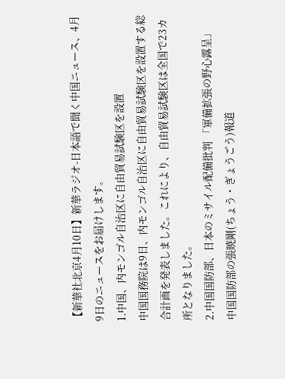【新華社北京4月10日】新華ラジオ-日本語で聞く中国ニュース、4月9日のニュースをお届けします。
1.中国、内モンゴル自治区に自由貿易試験区を設置
中国国務院は9日、内モンゴル自治区に自由貿易試験区を設置する総合計画を発表しました。これにより、自由貿易試験区は全国で23カ所となりました。
2.中国国防部、日本のミサイル配備批判 「軍備拡張の野心露呈」
中国国防部の張暁剛(ちょう・ぎょうごう)報道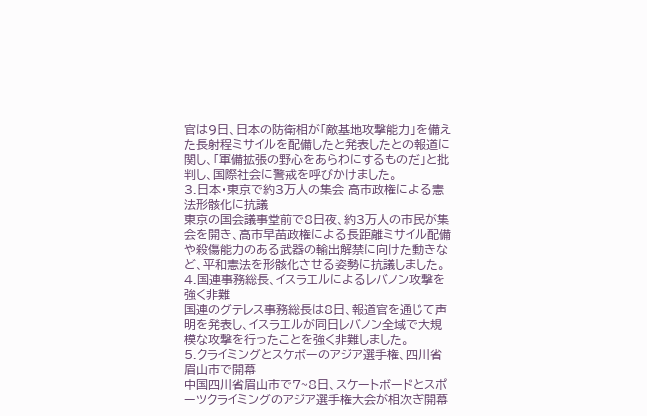官は9日、日本の防衛相が「敵基地攻撃能力」を備えた長射程ミサイルを配備したと発表したとの報道に関し、「軍備拡張の野心をあらわにするものだ」と批判し、国際社会に警戒を呼びかけました。
3.日本・東京で約3万人の集会 高市政権による憲法形骸化に抗議
東京の国会議事堂前で8日夜、約3万人の市民が集会を開き、高市早苗政権による長距離ミサイル配備や殺傷能力のある武器の輸出解禁に向けた動きなど、平和憲法を形骸化させる姿勢に抗議しました。
4.国連事務総長、イスラエルによるレバノン攻撃を強く非難
国連のグテレス事務総長は8日、報道官を通じて声明を発表し、イスラエルが同日レバノン全域で大規模な攻撃を行ったことを強く非難しました。
5.クライミングとスケボーのアジア選手権、四川省眉山市で開幕
中国四川省眉山市で7~8日、スケートボードとスポーツクライミングのアジア選手権大会が相次ぎ開幕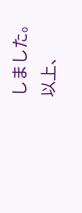しました。
以上、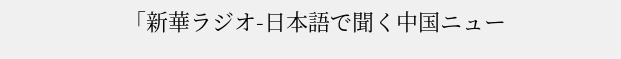「新華ラジオ-日本語で聞く中国ニュー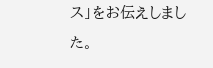ス」をお伝えしました。